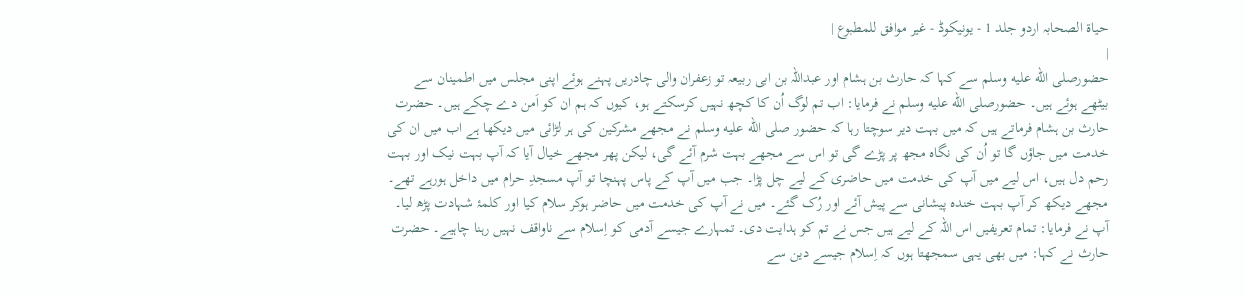حیاۃ الصحابہ اردو جلد 1 - یونیکوڈ - غیر موافق للمطبوع |
|
حضورصلى الله عليه وسلم سے کہا کہ حارث بن ہشام اور عبداللہ بن ابی ربیعہ تو زعفران والی چادریں پہنے ہوئے اپنی مجلس میں اطمینان سے بیٹھے ہوئے ہیں۔ حضورصلى الله عليه وسلم نے فرمایا: اب تم لوگ اُن کا کچھ نہیں کرسکتے ہو، کیوں کہ ہم ان کو اَمن دے چکے ہیں۔ حضرت حارث بن ہشام فرماتے ہیں کہ میں بہت دیر سوچتا رہا کہ حضور صلى الله عليه وسلم نے مجھے مشرکین کی ہر لڑائی میں دیکھا ہے اب میں ان کی خدمت میں جاؤں گا تو اُن کی نگاہ مجھ پر پڑے گی تو اس سے مجھے بہت شرم آئے گی، لیکن پھر مجھے خیال آیا کہ آپ بہت نیک اور بہت رحم دل ہیں، اس لیے میں آپ کی خدمت میں حاضری کے لیے چل پڑا۔ جب میں آپ کے پاس پہنچا تو آپ مسجدِ حرام میں داخل ہورہے تھے۔ مجھے دیکھ کر آپ بہت خندہ پیشانی سے پیش آئے اور رُک گئے۔ میں نے آپ کی خدمت میں حاضر ہوکر سلام کیا اور کلمۂ شہادت پڑھ لیا۔ آپ نے فرمایا: تمام تعریفیں اس اللہ کے لیے ہیں جس نے تم کو ہدایت دی۔ تمہارے جیسے آدمی کو اِسلام سے ناواقف نہیں رہنا چاہیے۔ حضرت حارث نے کہا: میں بھی یہی سمجھتا ہوں کہ اِسلام جیسے دین سے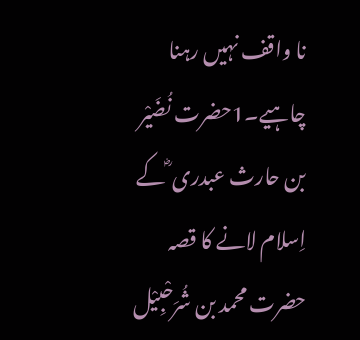نا واقف نہیں رہنا چاہیے۔1حضرت نُضَیْر بن حارث عبدری ؓ کے اِسلام لانے کا قصہ حضرت محمد بن شُرَحْبِیْل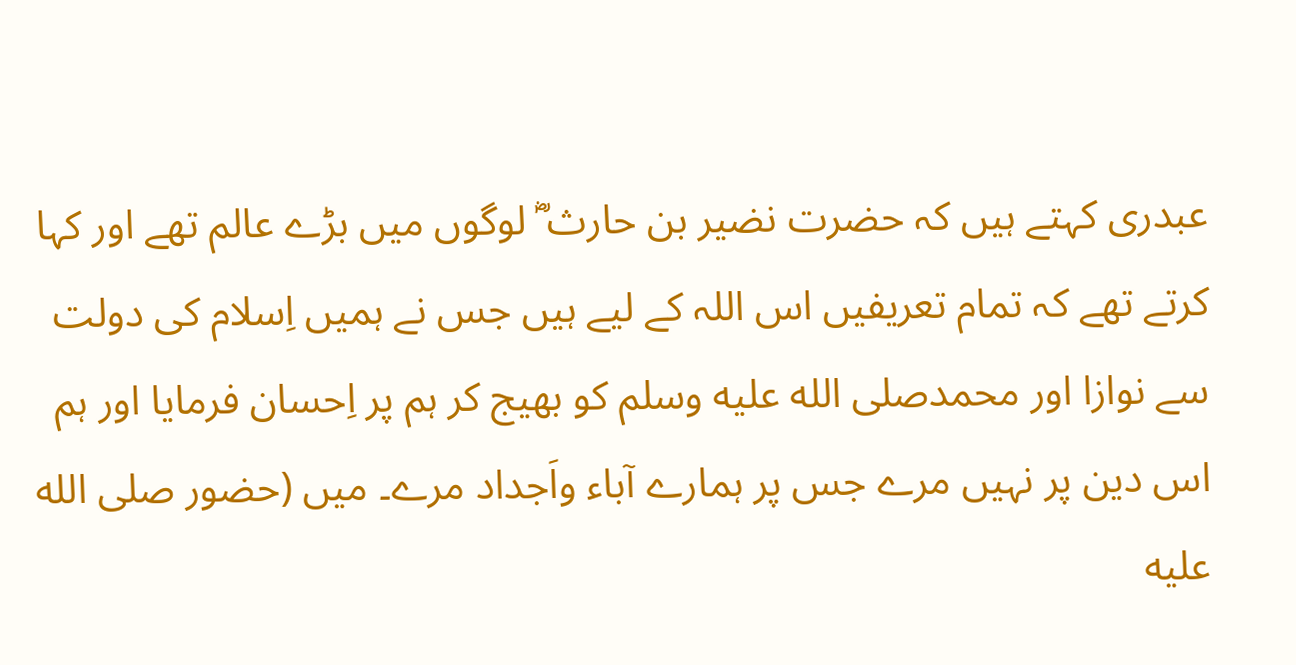عبدری کہتے ہیں کہ حضرت نضیر بن حارث ؓ لوگوں میں بڑے عالم تھے اور کہا کرتے تھے کہ تمام تعریفیں اس اللہ کے لیے ہیں جس نے ہمیں اِسلام کی دولت سے نوازا اور محمدصلى الله عليه وسلم کو بھیج کر ہم پر اِحسان فرمایا اور ہم اس دین پر نہیں مرے جس پر ہمارے آباء واَجداد مرے۔ میں (حضور صلى الله عليه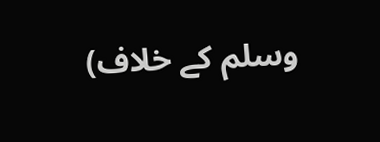وسلم کے خلاف)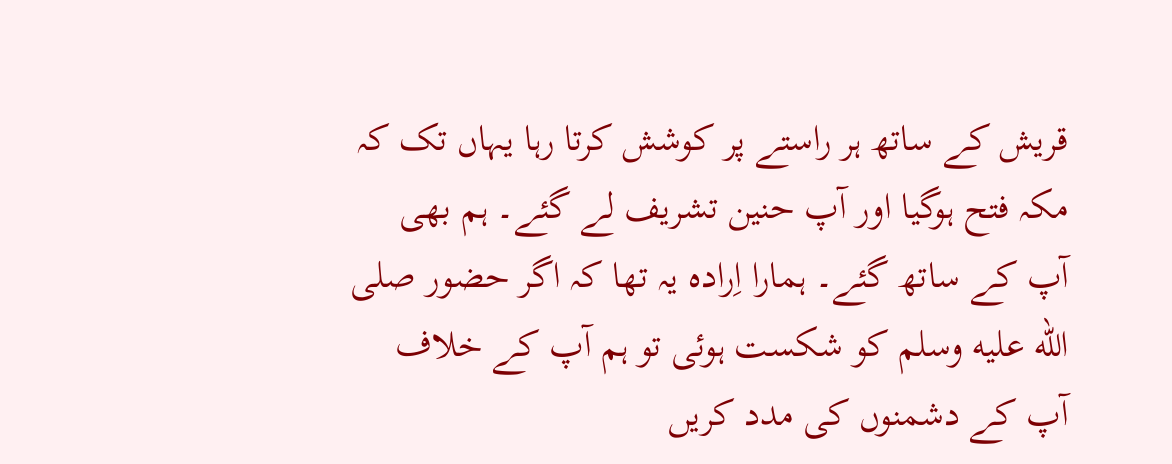قریش کے ساتھ ہر راستے پر کوشش کرتا رہا یہاں تک کہ مکہ فتح ہوگیا اور آپ حنین تشریف لے گئے۔ ہم بھی آپ کے ساتھ گئے۔ ہمارا اِرادہ یہ تھا کہ اگر حضور صلى الله عليه وسلم کو شکست ہوئی تو ہم آپ کے خلاف آپ کے دشمنوں کی مدد کریں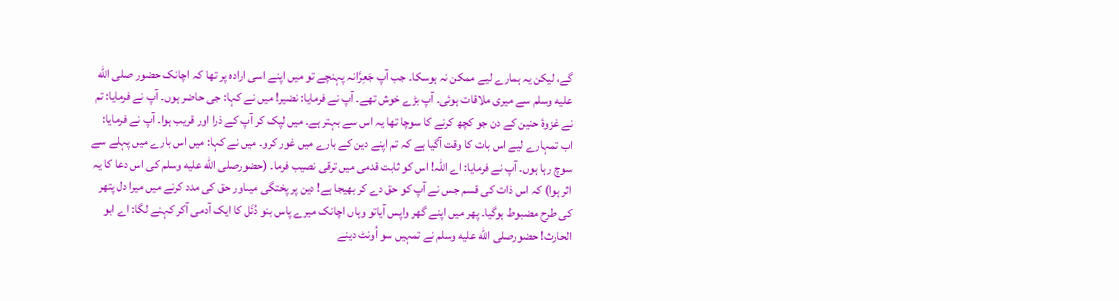گے، لیکن یہ ہمارے لیے ممکن نہ ہوسکا۔ جب آپ جَعِرَّانہ پہنچے تو میں اپنے اسی ارادہ پر تھا کہ اچانک حضور صلى الله عليه وسلم سے میری ملاقات ہوئی۔ آپ بڑے خوش تھے۔ آپ نے فرمایا: نضیر! میں نے کہا: جی حاضر ہوں۔ آپ نے فرمایا: تم نے غزوۂ حنین کے دن جو کچھ کرنے کا سوچا تھا یہ اس سے بہتر ہے۔ میں لپک کر آپ کے ذرا اور قریب ہوا۔ آپ نے فرمایا: اب تمہارے لیے اس بات کا وقت آگیا ہے کہ تم اپنے دین کے بارے میں غور کرو۔ میں نے کہا: میں اس بارے میں پہلے سے سوچ رہا ہوں۔ آپ نے فرمایا: اے اللہ! اس کو ثابت قدمی میں ترقی نصیب فرما۔ (حضورصلى الله عليه وسلم کی اس دعا کا یہ اثر ہوا) کہ اس ذات کی قسم جس نے آپ کو حق دے کر بھیجا ہے! دین پر پختگی میںاور حق کی مدد کرنے میں میرا دل پتھر کی طرح مضبوط ہوگیا۔ پھر میں اپنے گھر واپس آیاتو وہاں اچانک میرے پاس بنو دُئَل کا ایک آدمی آکر کہنے لگا: اے ابو الحارث! حضورصلى الله عليه وسلم نے تمہیں سو اُونٹ دینے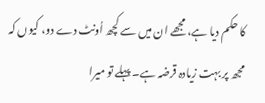کا حکم دیا ہے، مجھے ان میں سے کچھ اُونٹ دے دو، کیوں کہ مجھ پر بہت زیادہ قرضہ ہے۔ پہلے تو میرا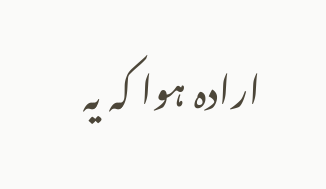ارادہ ہوا کہ یہ